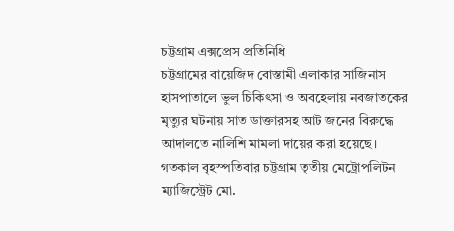চট্টগ্রাম এক্সপ্রেস প্রতিনিধি
চট্টগ্রামের বায়েজিদ বোস্তামী এলাকার সাজিনাস হাসপাতালে ভুল চিকিৎসা ও অবহেলায় নবজাতকের মৃত্যুর ঘটনায় সাত ডাক্তারসহ আট জনের বিরুদ্ধে আদালতে নালিশি মামলা দায়ের করা হয়েছে। গতকাল বৃহস্পতিবার চট্টগ্রাম তৃতীয় মেট্রোপলিটন ম্যাজিস্ট্রেট মো.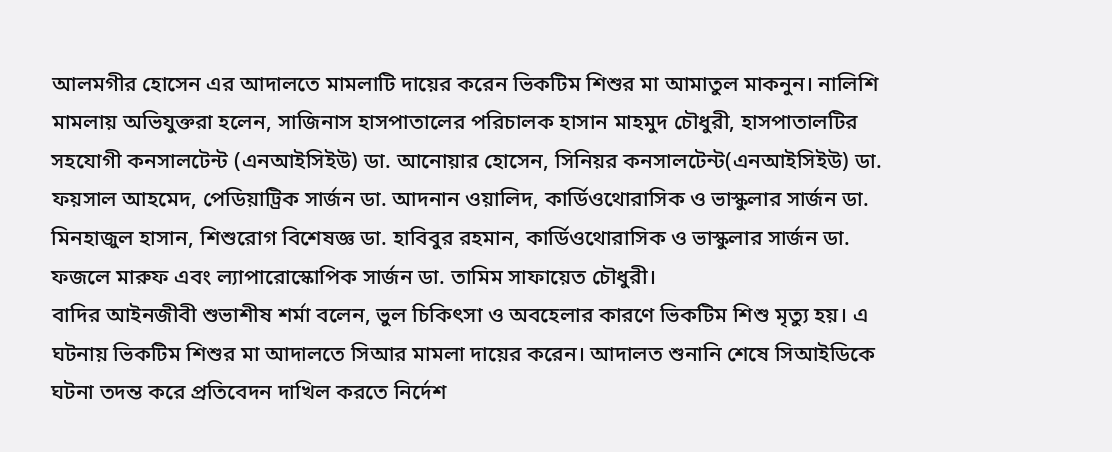আলমগীর হোসেন এর আদালতে মামলাটি দায়ের করেন ভিকটিম শিশুর মা আমাতুল মাকনুন। নালিশি মামলায় অভিযুক্তরা হলেন, সাজিনাস হাসপাতালের পরিচালক হাসান মাহমুদ চৌধুরী, হাসপাতালটির সহযোগী কনসালটেন্ট (এনআইসিইউ) ডা. আনোয়ার হোসেন, সিনিয়র কনসালটেন্ট(এনআইসিইউ) ডা. ফয়সাল আহমেদ, পেডিয়াট্রিক সার্জন ডা. আদনান ওয়ালিদ, কার্ডিওথোরাসিক ও ভাস্কুলার সার্জন ডা. মিনহাজুল হাসান, শিশুরোগ বিশেষজ্ঞ ডা. হাবিবুর রহমান, কার্ডিওথোরাসিক ও ভাস্কুলার সার্জন ডা. ফজলে মারুফ এবং ল্যাপারোস্কোপিক সার্জন ডা. তামিম সাফায়েত চৌধুরী।
বাদির আইনজীবী শুভাশীষ শর্মা বলেন, ভুল চিকিৎসা ও অবহেলার কারণে ভিকটিম শিশু মৃত্যু হয়। এ ঘটনায় ভিকটিম শিশুর মা আদালতে সিআর মামলা দায়ের করেন। আদালত শুনানি শেষে সিআইডিকে ঘটনা তদন্ত করে প্রতিবেদন দাখিল করতে নির্দেশ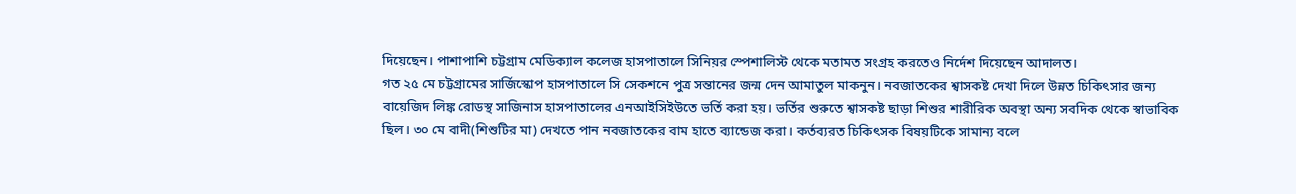দিয়েছেন। পাশাপাশি চট্টগ্রাম মেডিক্যাল কলেজ হাসপাতালে সিনিয়র স্পেশালিস্ট থেকে মতামত সংগ্রহ করতেও নির্দেশ দিয়েছেন আদালত।
গত ২৫ মে চট্টগ্রামের সার্জিস্কোপ হাসপাতালে সি সেকশনে পুত্র সন্তানের জন্ম দেন আমাতুল মাকনুন। নবজাতকের শ্বাসকষ্ট দেখা দিলে উন্নত চিকিৎসার জন্য বায়েজিদ লিঙ্ক রোডস্থ সাজিনাস হাসপাতালের এনআইসিইউতে ভর্তি করা হয়। ভর্তির শুরুতে শ্বাসকষ্ট ছাড়া শিশুর শারীরিক অবস্থা অন্য সবদিক থেকে স্বাভাবিক ছিল। ৩০ মে বাদী(শিশুটির মা) দেখতে পান নবজাতকের বাম হাতে ব্যান্ডেজ করা। কর্তব্যরত চিকিৎসক বিষয়টিকে সামান্য বলে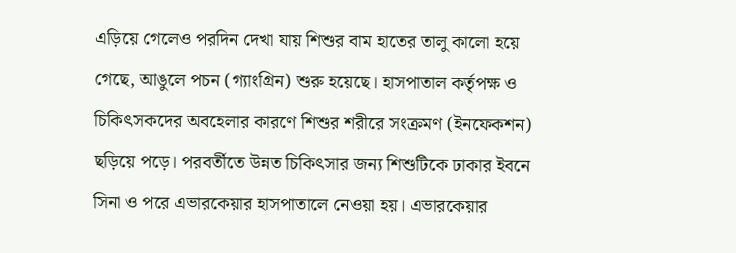এড়িয়ে গেলেও পরদিন দেখা যায় শিশুর বাম হাতের তালু কালো হয়ে গেছে, আঙুলে পচন (গ্যাংগ্রিন) শুরু হয়েছে। হাসপাতাল কর্তৃপক্ষ ও চিকিৎসকদের অবহেলার কারণে শিশুর শরীরে সংক্রমণ (ইনফেকশন) ছড়িয়ে পড়ে। পরবর্তীতে উন্নত চিকিৎসার জন্য শিশুটিকে ঢাকার ইবনে সিনা ও পরে এভারকেয়ার হাসপাতালে নেওয়া হয়। এভারকেয়ার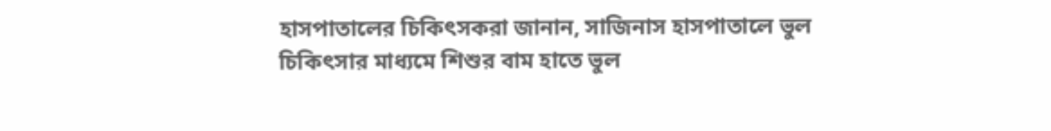হাসপাতালের চিকিৎসকরা জানান, সাজিনাস হাসপাতালে ভুল চিকিৎসার মাধ্যমে শিশুর বাম হাতে ভুল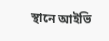স্থানে আইভি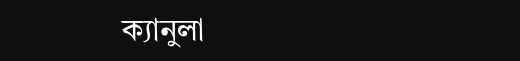ক্যানুলা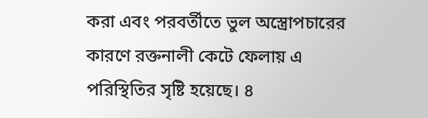করা এবং পরবর্তীতে ভুল অস্ত্রোপচারের কারণে রক্তনালী কেটে ফেলায় এ পরিস্থিতির সৃষ্টি হয়েছে। ৪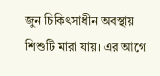জুন চিকিৎসাধীন অবস্থায় শিশুটি মারা যায়। এর আগে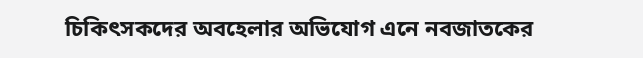চিকিৎসকদের অবহেলার অভিযোগ এনে নবজাতকের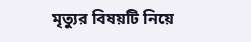মৃত্যুর বিষয়টি নিয়ে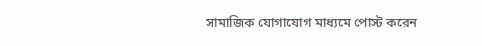সামাজিক যোগাযোগ মাধ্যমে পোস্ট করেন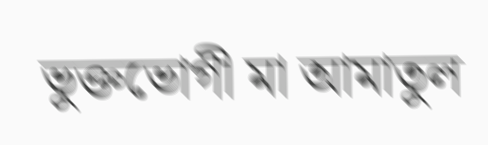ভুক্তভোগী মা আমাতুল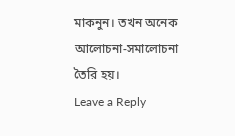মাকনুন। তখন অনেক আলোচনা-সমালোচনা তৈরি হয়।
Leave a Reply